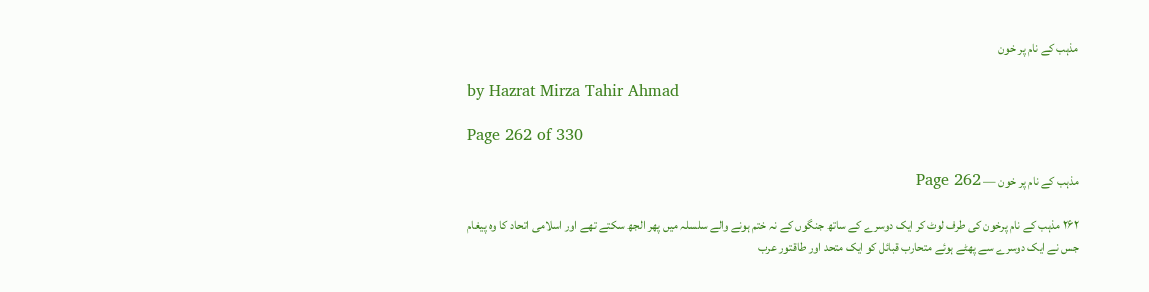مذہب کے نام پر خون

by Hazrat Mirza Tahir Ahmad

Page 262 of 330

مذہب کے نام پر خون — Page 262

۲۶۲ مذہب کے نام پرخون کی طرف لوٹ کر ایک دوسرے کے ساتھ جنگوں کے نہ ختم ہونے والے سلسلہ میں پھر الجھ سکتے تھے اور اسلامی اتحاد کا وہ پیغام جس نے ایک دوسرے سے پھٹے ہوئے متحارب قبائل کو ایک متحد اور طاقتور عرب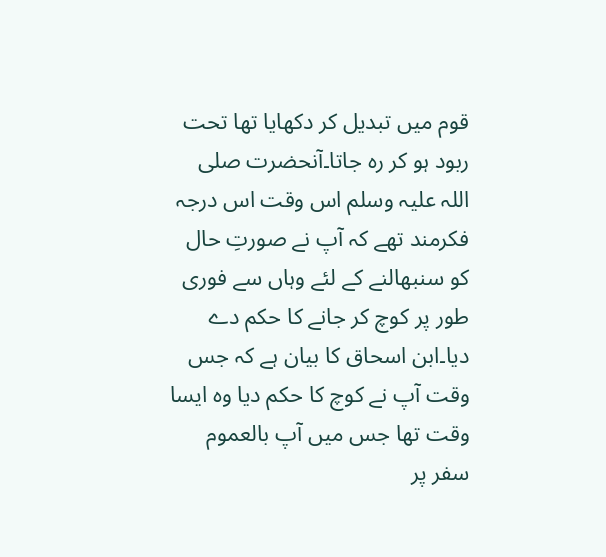قوم میں تبدیل کر دکھایا تھا تحت ربود ہو کر رہ جاتا۔آنحضرت صلی اللہ علیہ وسلم اس وقت اس درجہ فکرمند تھے کہ آپ نے صورتِ حال کو سنبھالنے کے لئے وہاں سے فوری طور پر کوچ کر جانے کا حکم دے دیا۔ابن اسحاق کا بیان ہے کہ جس وقت آپ نے کوچ کا حکم دیا وہ ایسا وقت تھا جس میں آپ بالعموم سفر پر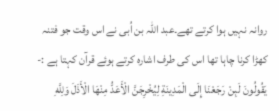روانہ نہیں ہوا کرتے تھے۔عبد اللہ بن اُبی نے اس وقت جو فتنہ کھڑا کرنا چاہا تھا اس کی طرف اشارہ کرتے ہوئے قرآن کہتا ہے :- يَقُولُونَ لَبِنْ رَجَعْنَا إِلَى الْمَدِينَةِ لِيُخْرِجَنَّ الْأَعَدُّ مِنْهَا الْأَذَلَ وَلِلَّهِ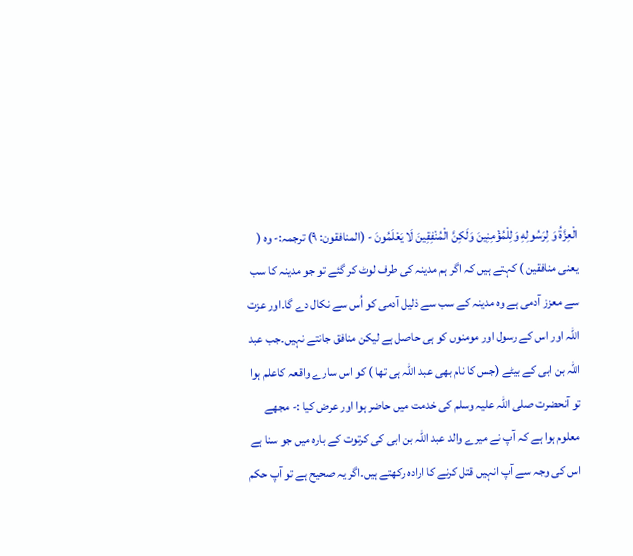الْعِزَّةُ وَ لِرَسُولِهِ وَلِلْمُؤْمِنِينَ وَلَكِنَّ الْمُنْفِقِينَ لَا يَعْلَمُونَ - (المنافقون: ٩) ترجمہ:- وہ ( یعنی منافقین ) کہتے ہیں کہ اگر ہم مدینہ کی طرف لوٹ کر گئے تو جو مدینہ کا سب سے معزز آدمی ہے وہ مدینہ کے سب سے ذلیل آدمی کو اُس سے نکال دے گا۔اور عزت اللہ اور اس کے رسول اور مومنوں کو ہی حاصل ہے لیکن منافق جانتے نہیں۔جب عبد اللہ بن ابی کے بیٹے (جس کا نام بھی عبد اللہ ہی تھا ) کو اس سارے واقعہ کاعلم ہوا تو آنحضرت صلی اللہ علیہ وسلم کی خدمت میں حاضر ہوا اور عرض کیا :- مجھے معلوم ہوا ہے کہ آپ نے میرے والد عبد اللہ بن ابی کی کرتوت کے بارہ میں جو سنا ہے اس کی وجہ سے آپ انہیں قتل کرنے کا ارادہ رکھتے ہیں۔اگر یہ صحیح ہے تو آپ حکم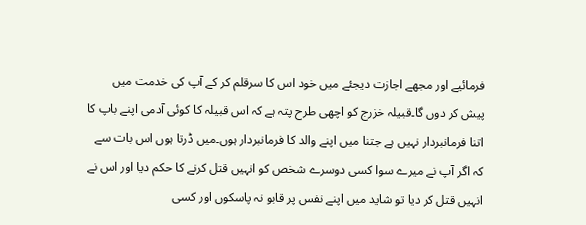فرمائیے اور مجھے اجازت دیجئے میں خود اس کا سرقلم کر کے آپ کی خدمت میں پیش کر دوں گا۔قبیلہ خزرج کو اچھی طرح پتہ ہے کہ اس قبیلہ کا کوئی آدمی اپنے باپ کا اتنا فرمانبردار نہیں ہے جتنا میں اپنے والد کا فرمانبردار ہوں۔میں ڈرتا ہوں اس بات سے کہ اگر آپ نے میرے سوا کسی دوسرے شخص کو انہیں قتل کرنے کا حکم دیا اور اس نے انہیں قتل کر دیا تو شاید میں اپنے نفس پر قابو نہ پاسکوں اور کسی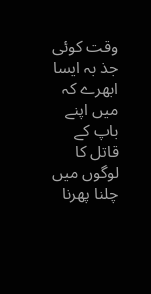وقت کوئی جذ بہ ایسا ابھرے کہ میں اپنے باپ کے قاتل کا لوگوں میں چلنا پھرنا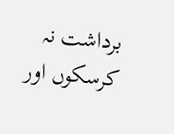برداشت نہ کرسکوں اور